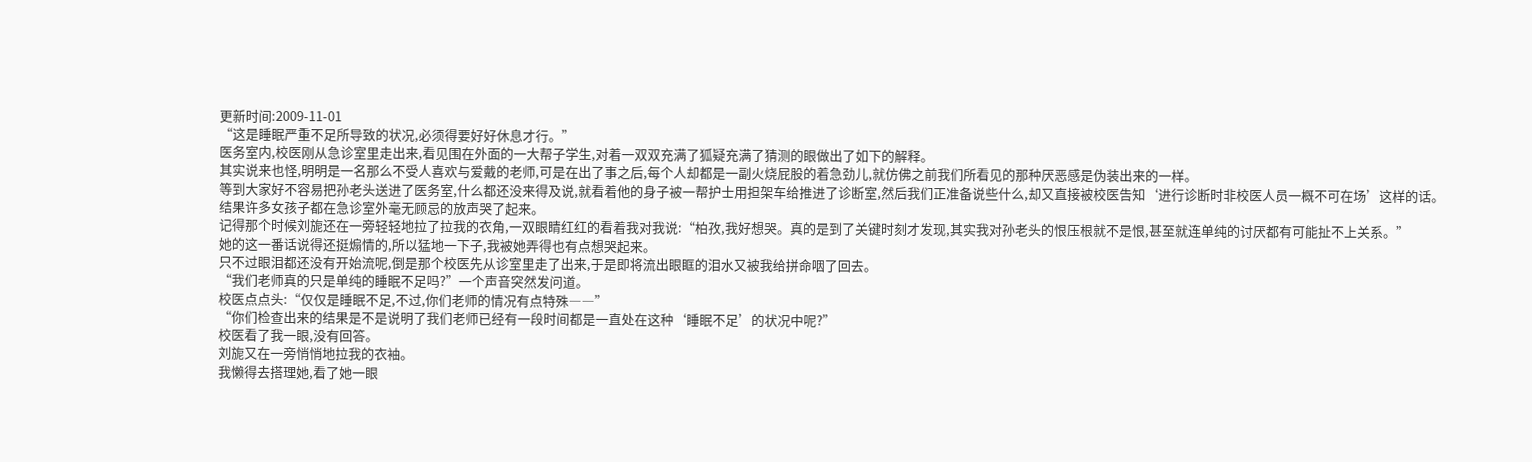更新时间:2009-11-01
“这是睡眠严重不足所导致的状况,必须得要好好休息才行。”
医务室内,校医刚从急诊室里走出来,看见围在外面的一大帮子学生,对着一双双充满了狐疑充满了猜测的眼做出了如下的解释。
其实说来也怪,明明是一名那么不受人喜欢与爱戴的老师,可是在出了事之后,每个人却都是一副火烧屁股的着急劲儿,就仿佛之前我们所看见的那种厌恶感是伪装出来的一样。
等到大家好不容易把孙老头送进了医务室,什么都还没来得及说,就看着他的身子被一帮护士用担架车给推进了诊断室,然后我们正准备说些什么,却又直接被校医告知‘进行诊断时非校医人员一概不可在场’这样的话。
结果许多女孩子都在急诊室外毫无顾忌的放声哭了起来。
记得那个时候刘旎还在一旁轻轻地拉了拉我的衣角,一双眼睛红红的看着我对我说:“柏孜,我好想哭。真的是到了关键时刻才发现,其实我对孙老头的恨压根就不是恨,甚至就连单纯的讨厌都有可能扯不上关系。”
她的这一番话说得还挺煽情的,所以猛地一下子,我被她弄得也有点想哭起来。
只不过眼泪都还没有开始流呢,倒是那个校医先从诊室里走了出来,于是即将流出眼眶的泪水又被我给拼命咽了回去。
“我们老师真的只是单纯的睡眠不足吗?”一个声音突然发问道。
校医点点头:“仅仅是睡眠不足,不过,你们老师的情况有点特殊――”
“你们检查出来的结果是不是说明了我们老师已经有一段时间都是一直处在这种‘睡眠不足’的状况中呢?”
校医看了我一眼,没有回答。
刘旎又在一旁悄悄地拉我的衣袖。
我懒得去搭理她,看了她一眼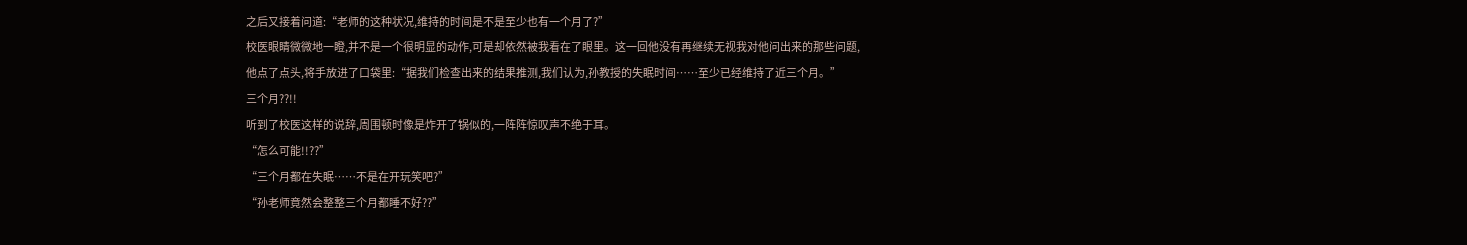之后又接着问道:“老师的这种状况,维持的时间是不是至少也有一个月了?”
校医眼睛微微地一瞪,并不是一个很明显的动作,可是却依然被我看在了眼里。这一回他没有再继续无视我对他问出来的那些问题,他点了点头,将手放进了口袋里:“据我们检查出来的结果推测,我们认为,孙教授的失眠时间……至少已经维持了近三个月。”
三个月??!!
听到了校医这样的说辞,周围顿时像是炸开了锅似的,一阵阵惊叹声不绝于耳。
“怎么可能!!??”
“三个月都在失眠……不是在开玩笑吧?”
“孙老师竟然会整整三个月都睡不好??”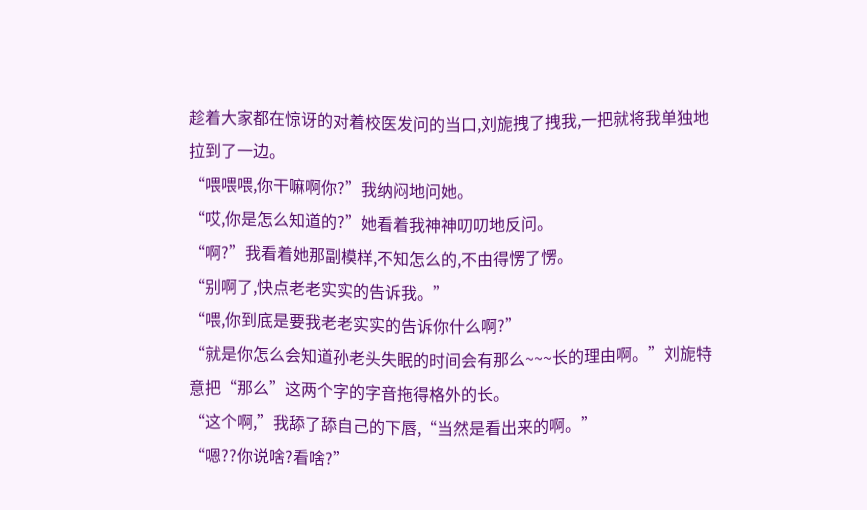趁着大家都在惊讶的对着校医发问的当口,刘旎拽了拽我,一把就将我单独地拉到了一边。
“喂喂喂,你干嘛啊你?”我纳闷地问她。
“哎,你是怎么知道的?”她看着我神神叨叨地反问。
“啊?”我看着她那副模样,不知怎么的,不由得愣了愣。
“别啊了,快点老老实实的告诉我。”
“喂,你到底是要我老老实实的告诉你什么啊?”
“就是你怎么会知道孙老头失眠的时间会有那么~~~长的理由啊。”刘旎特意把“那么”这两个字的字音拖得格外的长。
“这个啊,”我舔了舔自己的下唇,“当然是看出来的啊。”
“嗯??你说啥?看啥?”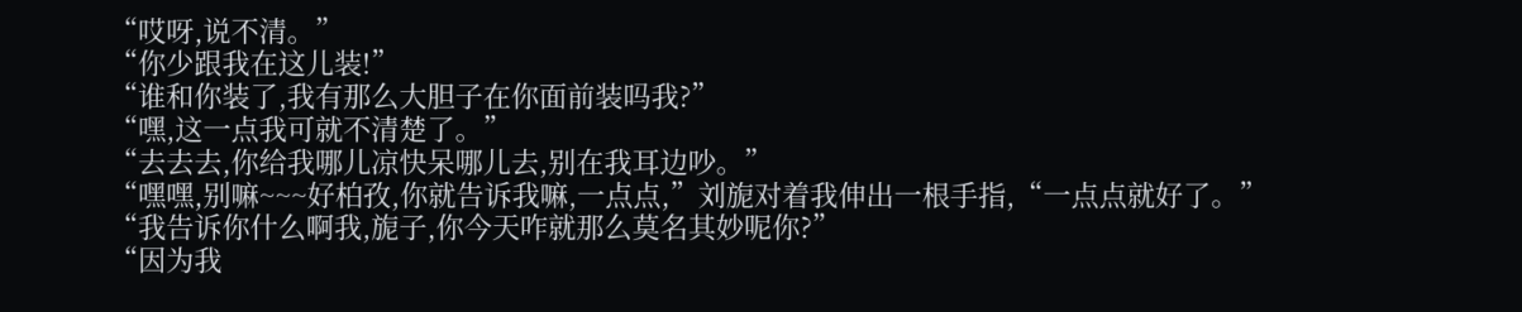“哎呀,说不清。”
“你少跟我在这儿装!”
“谁和你装了,我有那么大胆子在你面前装吗我?”
“嘿,这一点我可就不清楚了。”
“去去去,你给我哪儿凉快呆哪儿去,别在我耳边吵。”
“嘿嘿,别嘛~~~好柏孜,你就告诉我嘛,一点点,”刘旎对着我伸出一根手指,“一点点就好了。”
“我告诉你什么啊我,旎子,你今天咋就那么莫名其妙呢你?”
“因为我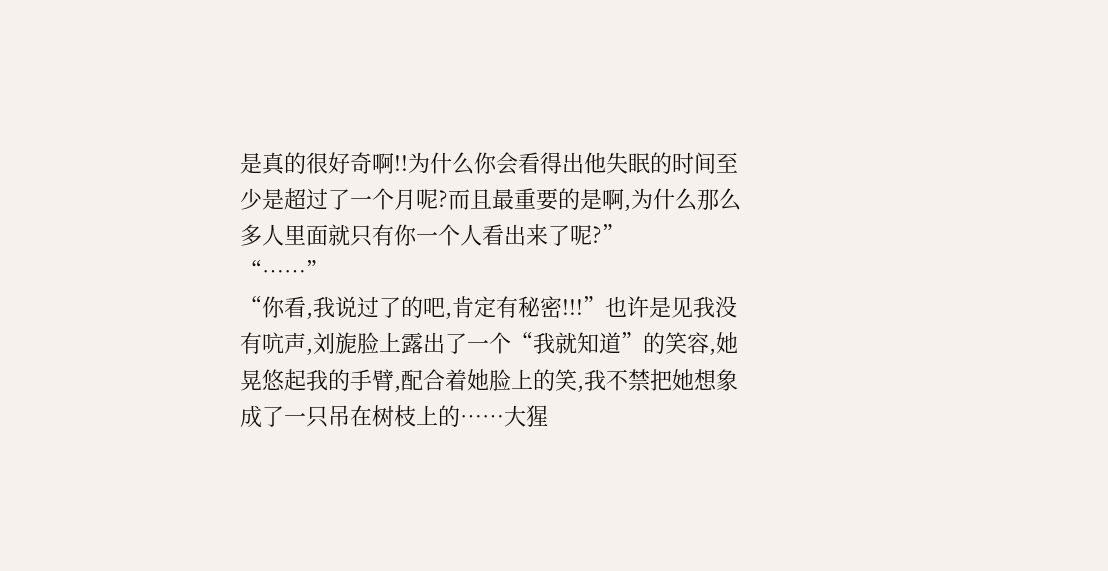是真的很好奇啊!!为什么你会看得出他失眠的时间至少是超过了一个月呢?而且最重要的是啊,为什么那么多人里面就只有你一个人看出来了呢?”
“……”
“你看,我说过了的吧,肯定有秘密!!!”也许是见我没有吭声,刘旎脸上露出了一个“我就知道”的笑容,她晃悠起我的手臂,配合着她脸上的笑,我不禁把她想象成了一只吊在树枝上的……大猩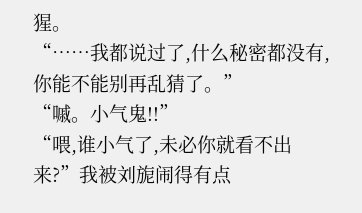猩。
“……我都说过了,什么秘密都没有,你能不能别再乱猜了。”
“嘁。小气鬼!!”
“喂,谁小气了,未必你就看不出来?”我被刘旎闹得有点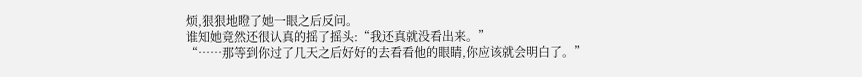烦,狠狠地瞪了她一眼之后反问。
谁知她竟然还很认真的摇了摇头:“我还真就没看出来。”
“……那等到你过了几天之后好好的去看看他的眼睛,你应该就会明白了。”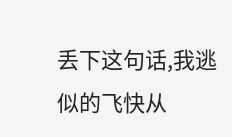丢下这句话,我逃似的飞快从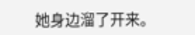她身边溜了开来。